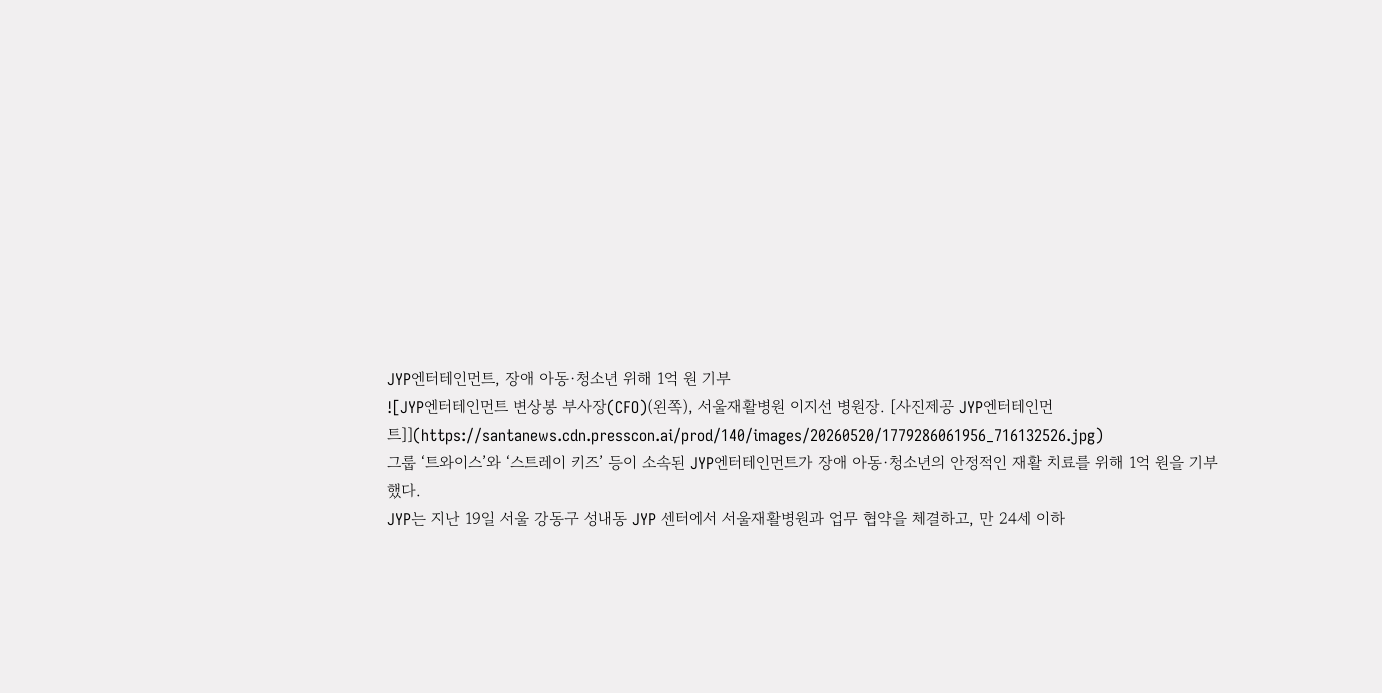JYP엔터테인먼트, 장애 아동·청소년 위해 1억 원 기부
![JYP엔터테인먼트 변상봉 부사장(CFO)(왼쪽), 서울재활병원 이지선 병원장. [사진제공 JYP엔터테인먼트]](https://santanews.cdn.presscon.ai/prod/140/images/20260520/1779286061956_716132526.jpg)
그룹 ‘트와이스’와 ‘스트레이 키즈’ 등이 소속된 JYP엔터테인먼트가 장애 아동·청소년의 안정적인 재활 치료를 위해 1억 원을 기부했다.
JYP는 지난 19일 서울 강동구 성내동 JYP 센터에서 서울재활병원과 업무 협약을 체결하고, 만 24세 이하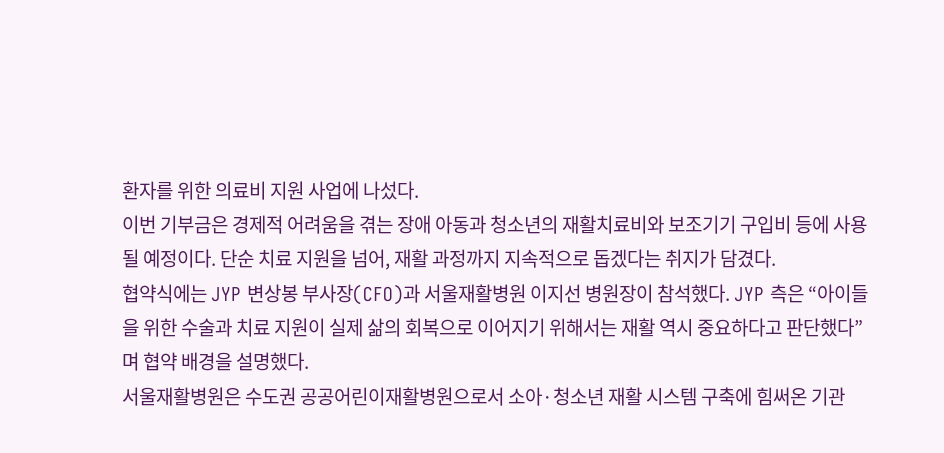환자를 위한 의료비 지원 사업에 나섰다.
이번 기부금은 경제적 어려움을 겪는 장애 아동과 청소년의 재활치료비와 보조기기 구입비 등에 사용될 예정이다. 단순 치료 지원을 넘어, 재활 과정까지 지속적으로 돕겠다는 취지가 담겼다.
협약식에는 JYP 변상봉 부사장(CFO)과 서울재활병원 이지선 병원장이 참석했다. JYP 측은 “아이들을 위한 수술과 치료 지원이 실제 삶의 회복으로 이어지기 위해서는 재활 역시 중요하다고 판단했다”며 협약 배경을 설명했다.
서울재활병원은 수도권 공공어린이재활병원으로서 소아·청소년 재활 시스템 구축에 힘써온 기관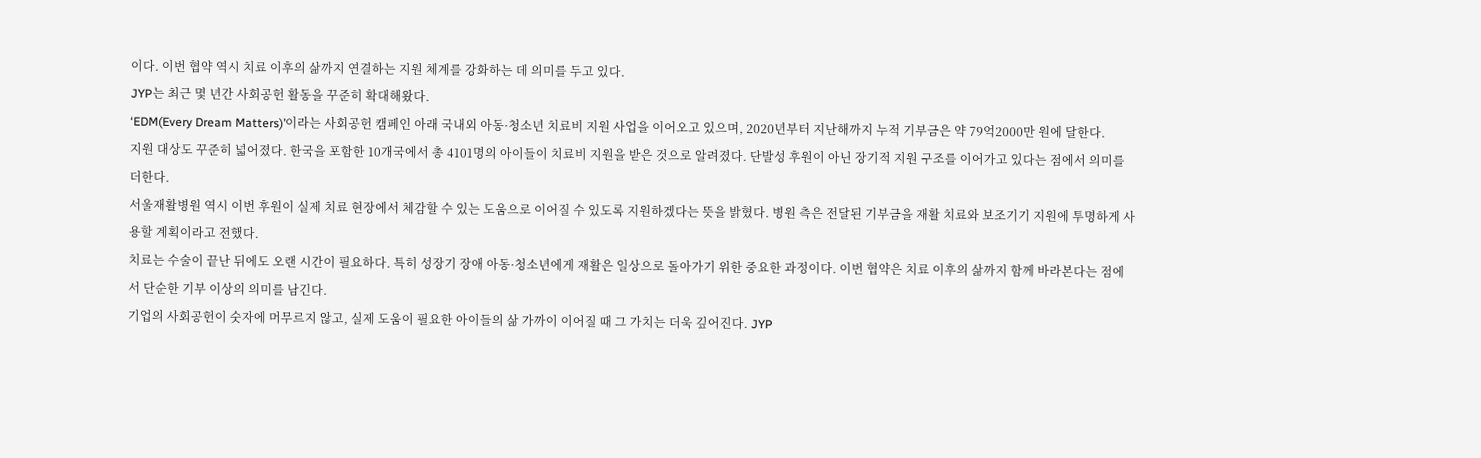이다. 이번 협약 역시 치료 이후의 삶까지 연결하는 지원 체계를 강화하는 데 의미를 두고 있다.
JYP는 최근 몇 년간 사회공헌 활동을 꾸준히 확대해왔다.
‘EDM(Every Dream Matters)’이라는 사회공헌 캠페인 아래 국내외 아동·청소년 치료비 지원 사업을 이어오고 있으며, 2020년부터 지난해까지 누적 기부금은 약 79억2000만 원에 달한다.
지원 대상도 꾸준히 넓어졌다. 한국을 포함한 10개국에서 총 4101명의 아이들이 치료비 지원을 받은 것으로 알려졌다. 단발성 후원이 아닌 장기적 지원 구조를 이어가고 있다는 점에서 의미를 더한다.
서울재활병원 역시 이번 후원이 실제 치료 현장에서 체감할 수 있는 도움으로 이어질 수 있도록 지원하겠다는 뜻을 밝혔다. 병원 측은 전달된 기부금을 재활 치료와 보조기기 지원에 투명하게 사용할 계획이라고 전했다.
치료는 수술이 끝난 뒤에도 오랜 시간이 필요하다. 특히 성장기 장애 아동·청소년에게 재활은 일상으로 돌아가기 위한 중요한 과정이다. 이번 협약은 치료 이후의 삶까지 함께 바라본다는 점에서 단순한 기부 이상의 의미를 남긴다.
기업의 사회공헌이 숫자에 머무르지 않고, 실제 도움이 필요한 아이들의 삶 가까이 이어질 때 그 가치는 더욱 깊어진다. JYP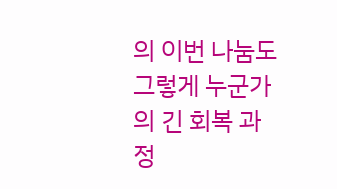의 이번 나눔도 그렇게 누군가의 긴 회복 과정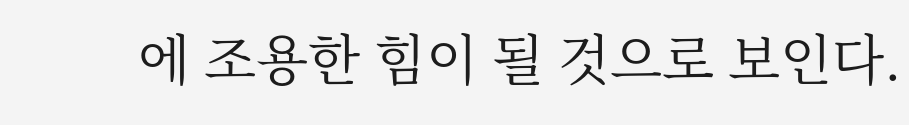에 조용한 힘이 될 것으로 보인다.